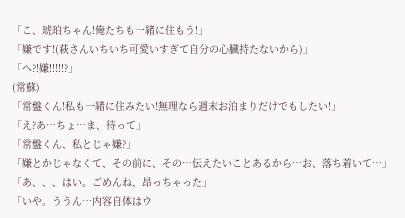「こ、琥珀ちゃん!俺たちも一緒に住もう!」
「嫌です!(萩さんいちいち可愛いすぎて自分の心臓持たないから)」
「へ?!嫌!!!!!?」
(常蘇)
「常盤くん!私も一緒に住みたい!無理なら週末お泊まりだけでもしたい!」
「え?あ…ちょ…ま、待って」
「常盤くん、私とじゃ嫌?」
「嫌とかじゃなくて、その前に、その…伝えたいことあるから…お、落ち着いて…」
「あ、、、はい。ごめんね、昂っちゃった」
「いや。ううん…内容自体はウ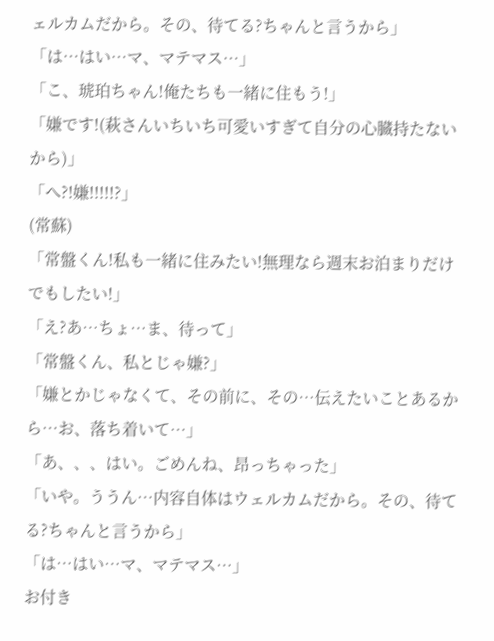ェルカムだから。その、待てる?ちゃんと言うから」
「は…はい…マ、マテマス…」
「こ、琥珀ちゃん!俺たちも一緒に住もう!」
「嫌です!(萩さんいちいち可愛いすぎて自分の心臓持たないから)」
「へ?!嫌!!!!!?」
(常蘇)
「常盤くん!私も一緒に住みたい!無理なら週末お泊まりだけでもしたい!」
「え?あ…ちょ…ま、待って」
「常盤くん、私とじゃ嫌?」
「嫌とかじゃなくて、その前に、その…伝えたいことあるから…お、落ち着いて…」
「あ、、、はい。ごめんね、昂っちゃった」
「いや。ううん…内容自体はウェルカムだから。その、待てる?ちゃんと言うから」
「は…はい…マ、マテマス…」
お付き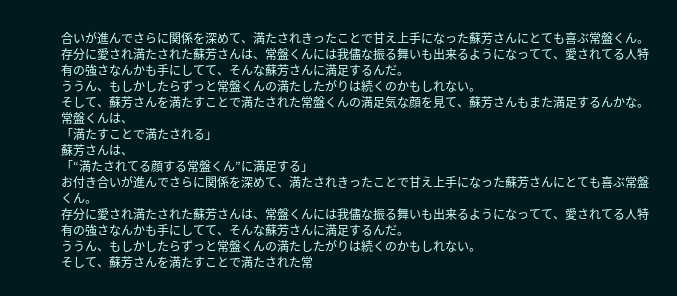合いが進んでさらに関係を深めて、満たされきったことで甘え上手になった蘇芳さんにとても喜ぶ常盤くん。
存分に愛され満たされた蘇芳さんは、常盤くんには我儘な振る舞いも出来るようになってて、愛されてる人特有の強さなんかも手にしてて、そんな蘇芳さんに満足するんだ。
ううん、もしかしたらずっと常盤くんの満たしたがりは続くのかもしれない。
そして、蘇芳さんを満たすことで満たされた常盤くんの満足気な顔を見て、蘇芳さんもまた満足するんかな。
常盤くんは、
「満たすことで満たされる」
蘇芳さんは、
「“満たされてる顔する常盤くん”に満足する」
お付き合いが進んでさらに関係を深めて、満たされきったことで甘え上手になった蘇芳さんにとても喜ぶ常盤くん。
存分に愛され満たされた蘇芳さんは、常盤くんには我儘な振る舞いも出来るようになってて、愛されてる人特有の強さなんかも手にしてて、そんな蘇芳さんに満足するんだ。
ううん、もしかしたらずっと常盤くんの満たしたがりは続くのかもしれない。
そして、蘇芳さんを満たすことで満たされた常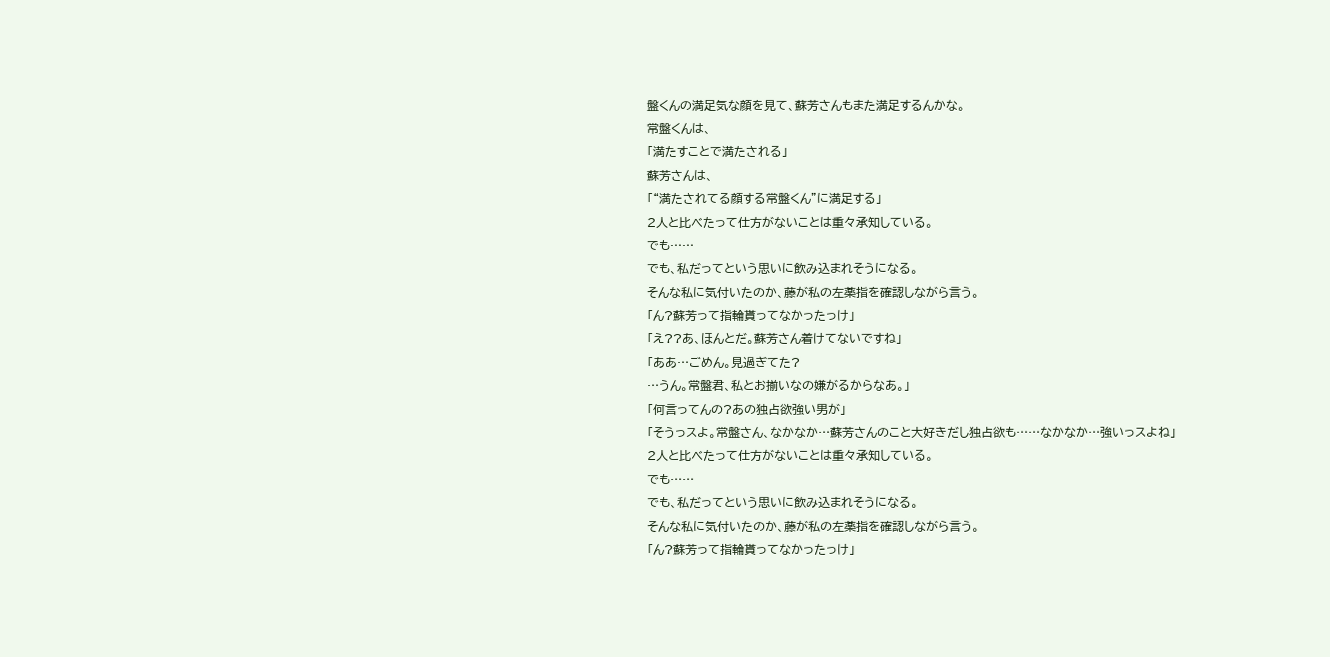盤くんの満足気な顔を見て、蘇芳さんもまた満足するんかな。
常盤くんは、
「満たすことで満たされる」
蘇芳さんは、
「“満たされてる顔する常盤くん”に満足する」
2人と比べたって仕方がないことは重々承知している。
でも……
でも、私だってという思いに飲み込まれそうになる。
そんな私に気付いたのか、藤が私の左薬指を確認しながら言う。
「ん?蘇芳って指輪貰ってなかったっけ」
「え??あ、ほんとだ。蘇芳さん着けてないですね」
「ああ…ごめん。見過ぎてた?
…うん。常盤君、私とお揃いなの嫌がるからなあ。」
「何言ってんの?あの独占欲強い男が」
「そうっスよ。常盤さん、なかなか…蘇芳さんのこと大好きだし独占欲も……なかなか…強いっスよね」
2人と比べたって仕方がないことは重々承知している。
でも……
でも、私だってという思いに飲み込まれそうになる。
そんな私に気付いたのか、藤が私の左薬指を確認しながら言う。
「ん?蘇芳って指輪貰ってなかったっけ」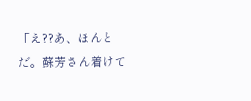「え??あ、ほんとだ。蘇芳さん着けて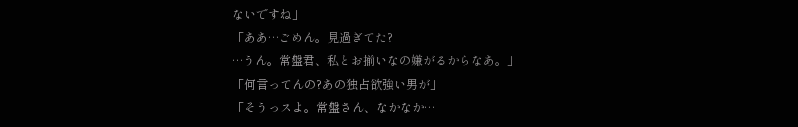ないですね」
「ああ…ごめん。見過ぎてた?
…うん。常盤君、私とお揃いなの嫌がるからなあ。」
「何言ってんの?あの独占欲強い男が」
「そうっスよ。常盤さん、なかなか…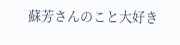蘇芳さんのこと大好き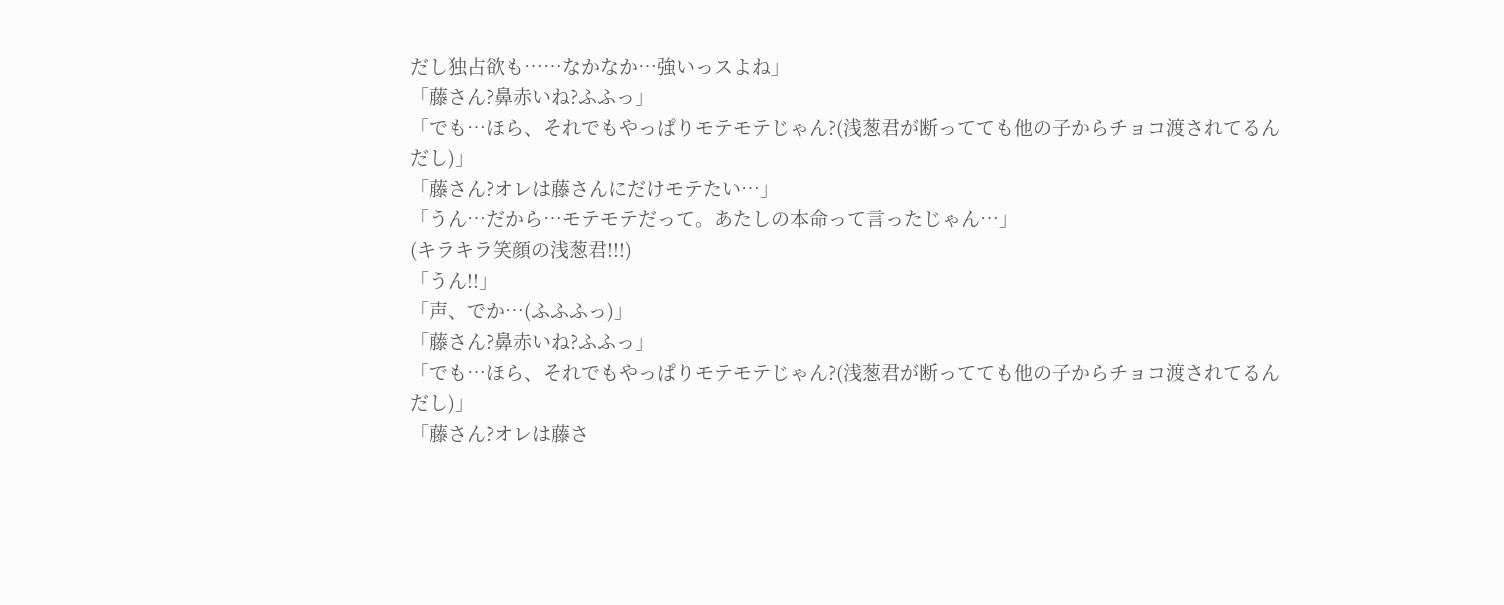だし独占欲も……なかなか…強いっスよね」
「藤さん?鼻赤いね?ふふっ」
「でも…ほら、それでもやっぱりモテモテじゃん?(浅葱君が断ってても他の子からチョコ渡されてるんだし)」
「藤さん?オレは藤さんにだけモテたい…」
「うん…だから…モテモテだって。あたしの本命って言ったじゃん…」
(キラキラ笑顔の浅葱君!!!)
「うん!!」
「声、でか…(ふふふっ)」
「藤さん?鼻赤いね?ふふっ」
「でも…ほら、それでもやっぱりモテモテじゃん?(浅葱君が断ってても他の子からチョコ渡されてるんだし)」
「藤さん?オレは藤さ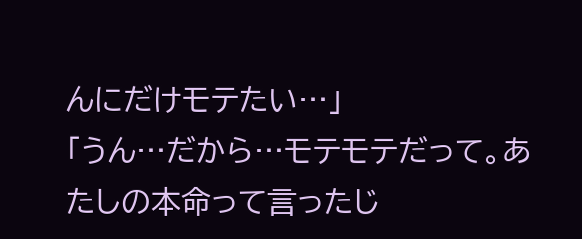んにだけモテたい…」
「うん…だから…モテモテだって。あたしの本命って言ったじ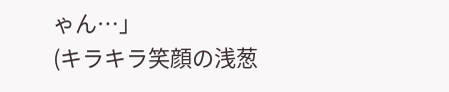ゃん…」
(キラキラ笑顔の浅葱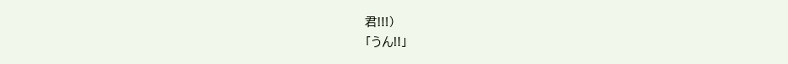君!!!)
「うん!!」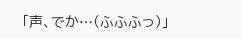「声、でか…(ふふふっ)」